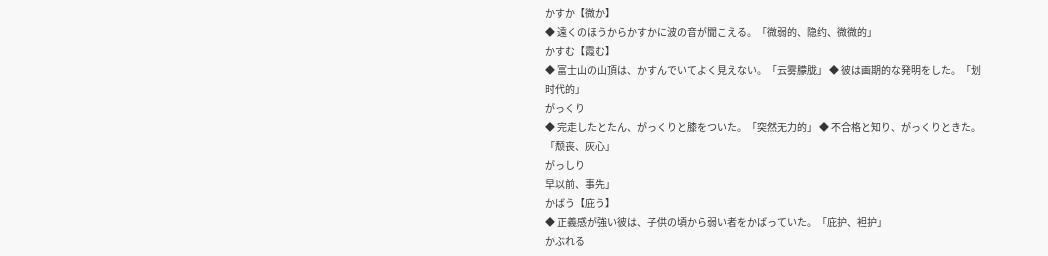かすか【微か】
◆ 遠くのほうからかすかに波の音が聞こえる。「微弱的、隐约、微微的」
かすむ【霞む】
◆ 富士山の山頂は、かすんでいてよく見えない。「云雾朦胧」 ◆ 彼は画期的な発明をした。「划时代的」
がっくり
◆ 完走したとたん、がっくりと膝をついた。「突然无力的」 ◆ 不合格と知り、がっくりときた。「颓丧、灰心」
がっしり
早以前、事先」
かばう【庇う】
◆ 正義感が強い彼は、子供の頃から弱い者をかばっていた。「庇护、袒护」
かぶれる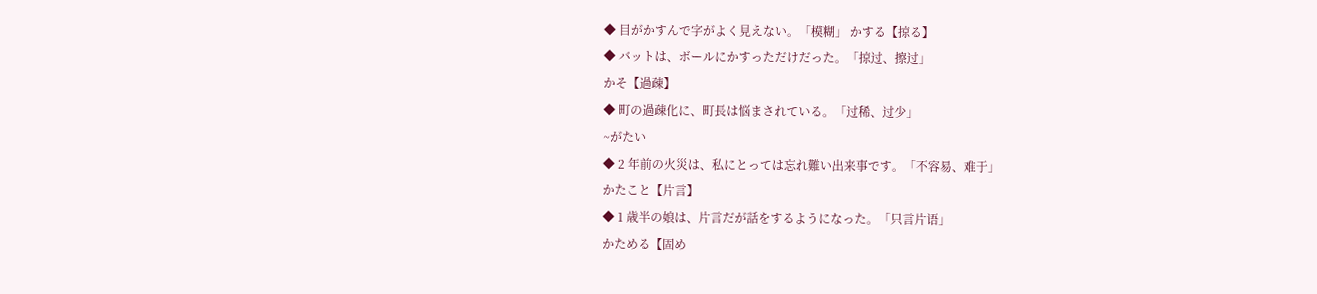◆ 目がかすんで字がよく見えない。「模糊」 かする【掠る】
◆ バットは、ボールにかすっただけだった。「掠过、擦过」
かそ【過疎】
◆ 町の過疎化に、町長は悩まされている。「过稀、过少」
~がたい
◆ 2 年前の火災は、私にとっては忘れ難い出来事です。「不容易、难于」
かたこと【片言】
◆ 1 歳半の娘は、片言だが話をするようになった。「只言片语」
かためる【固め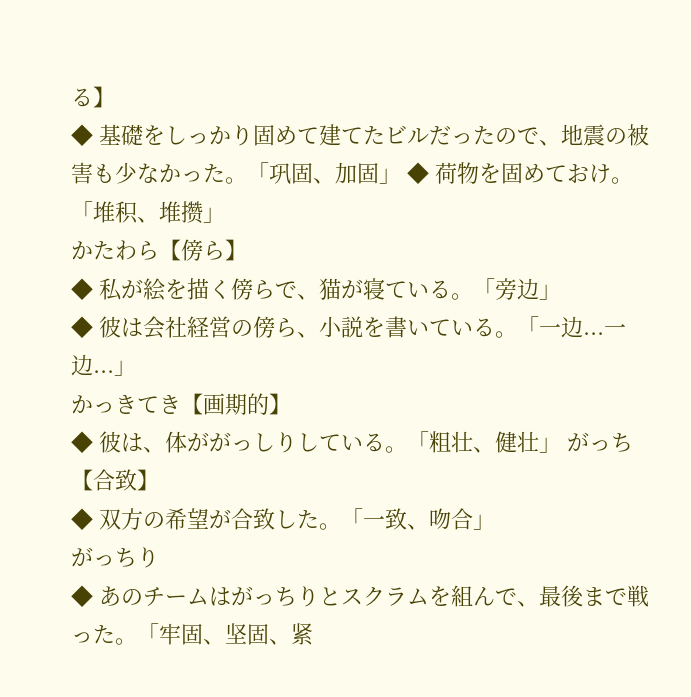る】
◆ 基礎をしっかり固めて建てたビルだったので、地震の被害も少なかった。「巩固、加固」 ◆ 荷物を固めておけ。「堆积、堆攒」
かたわら【傍ら】
◆ 私が絵を描く傍らで、猫が寝ている。「旁边」
◆ 彼は会社経営の傍ら、小説を書いている。「一边...一边...」
かっきてき【画期的】
◆ 彼は、体ががっしりしている。「粗壮、健壮」 がっち【合致】
◆ 双方の希望が合致した。「一致、吻合」
がっちり
◆ あのチームはがっちりとスクラムを組んで、最後まで戦った。「牢固、坚固、紧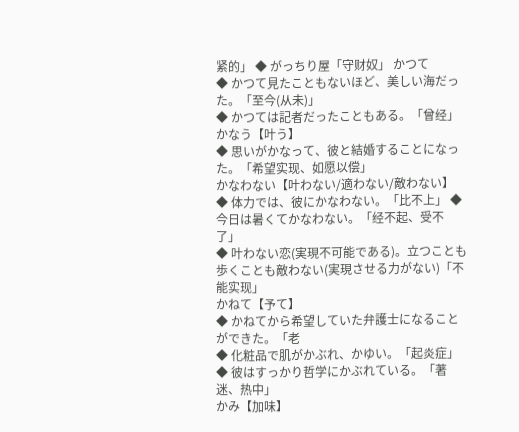紧的」 ◆ がっちり屋「守财奴」 かつて
◆ かつて見たこともないほど、美しい海だった。「至今(从未)」
◆ かつては記者だったこともある。「曾经」
かなう【叶う】
◆ 思いがかなって、彼と結婚することになった。「希望实现、如愿以偿」
かなわない【叶わない/適わない/敵わない】 ◆ 体力では、彼にかなわない。「比不上」 ◆ 今日は暑くてかなわない。「经不起、受不了」
◆ 叶わない恋(実現不可能である)。立つことも歩くことも敵わない(実現させる力がない)「不能实现」
かねて【予て】
◆ かねてから希望していた弁護士になることができた。「老
◆ 化粧品で肌がかぶれ、かゆい。「起炎症」 ◆ 彼はすっかり哲学にかぶれている。「著迷、热中」
かみ【加味】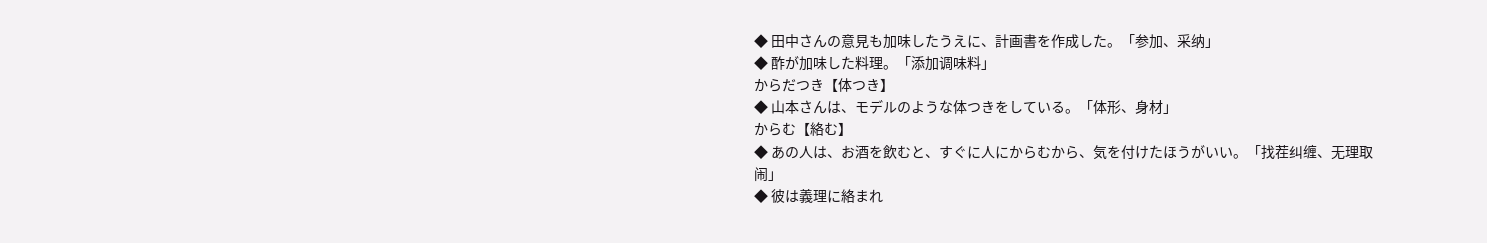◆ 田中さんの意見も加味したうえに、計画書を作成した。「参加、采纳」
◆ 酢が加味した料理。「添加调味料」
からだつき【体つき】
◆ 山本さんは、モデルのような体つきをしている。「体形、身材」
からむ【絡む】
◆ あの人は、お酒を飲むと、すぐに人にからむから、気を付けたほうがいい。「找茬纠缠、无理取闹」
◆ 彼は義理に絡まれ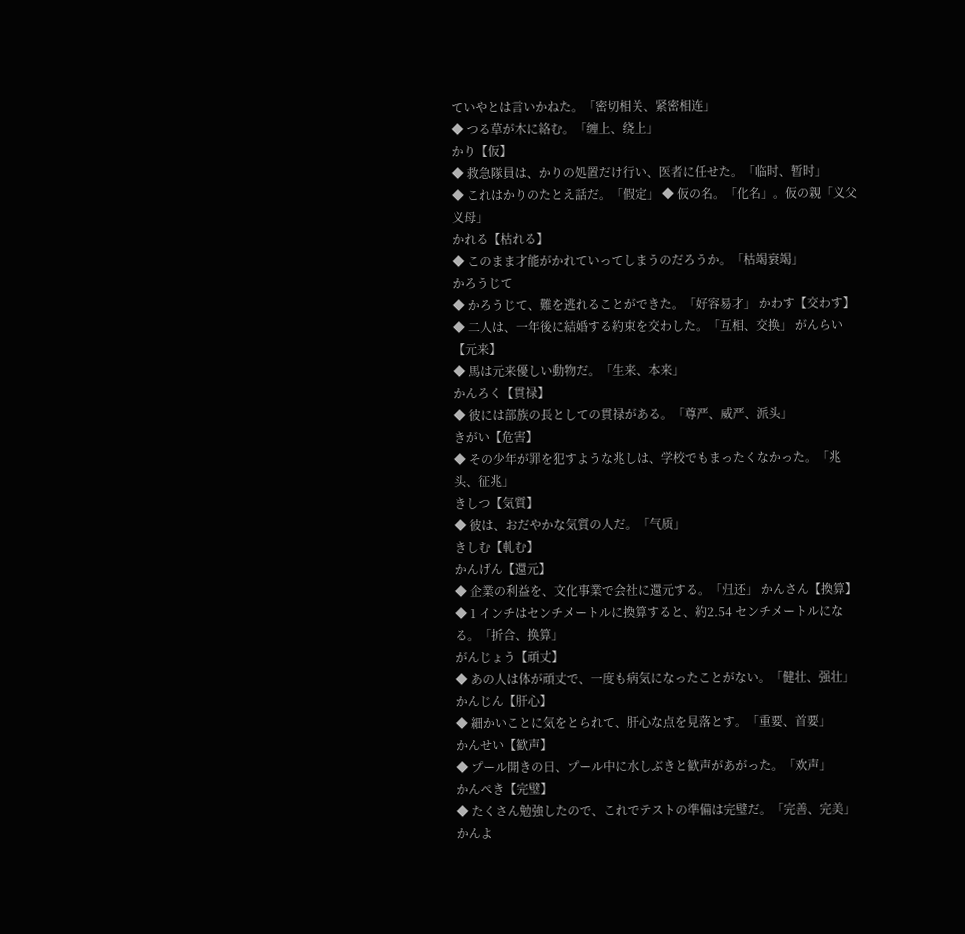ていやとは言いかねた。「密切相关、紧密相连」
◆ つる草が木に絡む。「缠上、绕上」
かり【仮】
◆ 救急隊員は、かりの処置だけ行い、医者に任せた。「临时、暂时」
◆ これはかりのたとえ話だ。「假定」 ◆ 仮の名。「化名」。仮の親「义父义母」
かれる【枯れる】
◆ このまま才能がかれていってしまうのだろうか。「枯竭衰竭」
かろうじて
◆ かろうじて、難を逃れることができた。「好容易才」 かわす【交わす】
◆ 二人は、一年後に結婚する約束を交わした。「互相、交换」 がんらい【元来】
◆ 馬は元来優しい動物だ。「生来、本来」
かんろく【貫禄】
◆ 彼には部族の長としての貫禄がある。「尊严、威严、派头」
きがい【危害】
◆ その少年が罪を犯すような兆しは、学校でもまったくなかった。「兆头、征兆」
きしつ【気質】
◆ 彼は、おだやかな気質の人だ。「气质」
きしむ【軋む】
かんげん【還元】
◆ 企業の利益を、文化事業で会社に還元する。「归还」 かんさん【換算】
◆ 1 インチはセンチメートルに換算すると、約2.54 センチメートルになる。「折合、换算」
がんじょう【頑丈】
◆ あの人は体が頑丈で、一度も病気になったことがない。「健壮、强壮」
かんじん【肝心】
◆ 細かいことに気をとられて、肝心な点を見落とす。「重要、首要」
かんせい【歓声】
◆ プール開きの日、プール中に水しぶきと歓声があがった。「欢声」
かんぺき【完璧】
◆ たくさん勉強したので、これでテストの準備は完璧だ。「完善、完美」
かんよ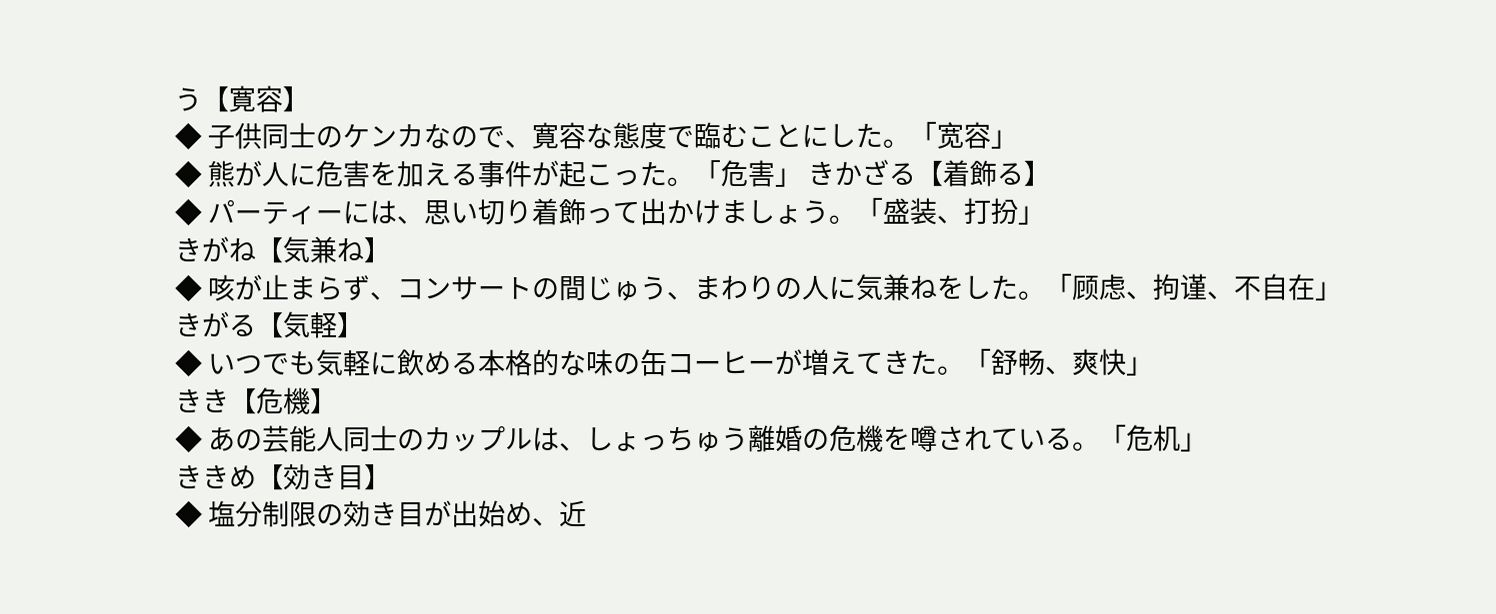う【寛容】
◆ 子供同士のケンカなので、寛容な態度で臨むことにした。「宽容」
◆ 熊が人に危害を加える事件が起こった。「危害」 きかざる【着飾る】
◆ パーティーには、思い切り着飾って出かけましょう。「盛装、打扮」
きがね【気兼ね】
◆ 咳が止まらず、コンサートの間じゅう、まわりの人に気兼ねをした。「顾虑、拘谨、不自在」
きがる【気軽】
◆ いつでも気軽に飲める本格的な味の缶コーヒーが増えてきた。「舒畅、爽快」
きき【危機】
◆ あの芸能人同士のカップルは、しょっちゅう離婚の危機を噂されている。「危机」
ききめ【効き目】
◆ 塩分制限の効き目が出始め、近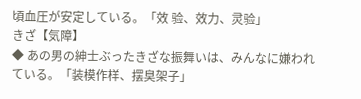頃血圧が安定している。「效 验、效力、灵验」
きざ【気障】
◆ あの男の紳士ぶったきざな振舞いは、みんなに嫌われている。「装模作样、摆臭架子」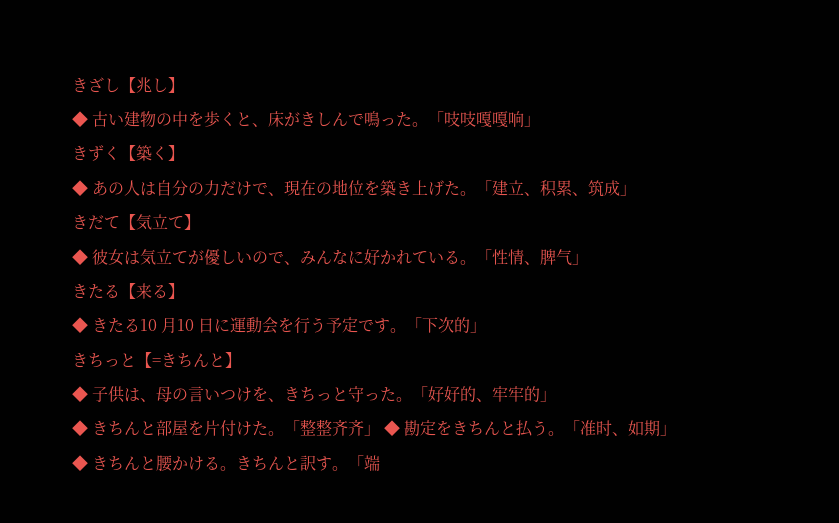きざし【兆し】
◆ 古い建物の中を歩くと、床がきしんで鳴った。「吱吱嘎嘎响」
きずく【築く】
◆ あの人は自分の力だけで、現在の地位を築き上げた。「建立、积累、筑成」
きだて【気立て】
◆ 彼女は気立てが優しいので、みんなに好かれている。「性情、脾气」
きたる【来る】
◆ きたる10 月10 日に運動会を行う予定です。「下次的」
きちっと【=きちんと】
◆ 子供は、母の言いつけを、きちっと守った。「好好的、牢牢的」
◆ きちんと部屋を片付けた。「整整齐齐」 ◆ 勘定をきちんと払う。「准时、如期」
◆ きちんと腰かける。きちんと訳す。「端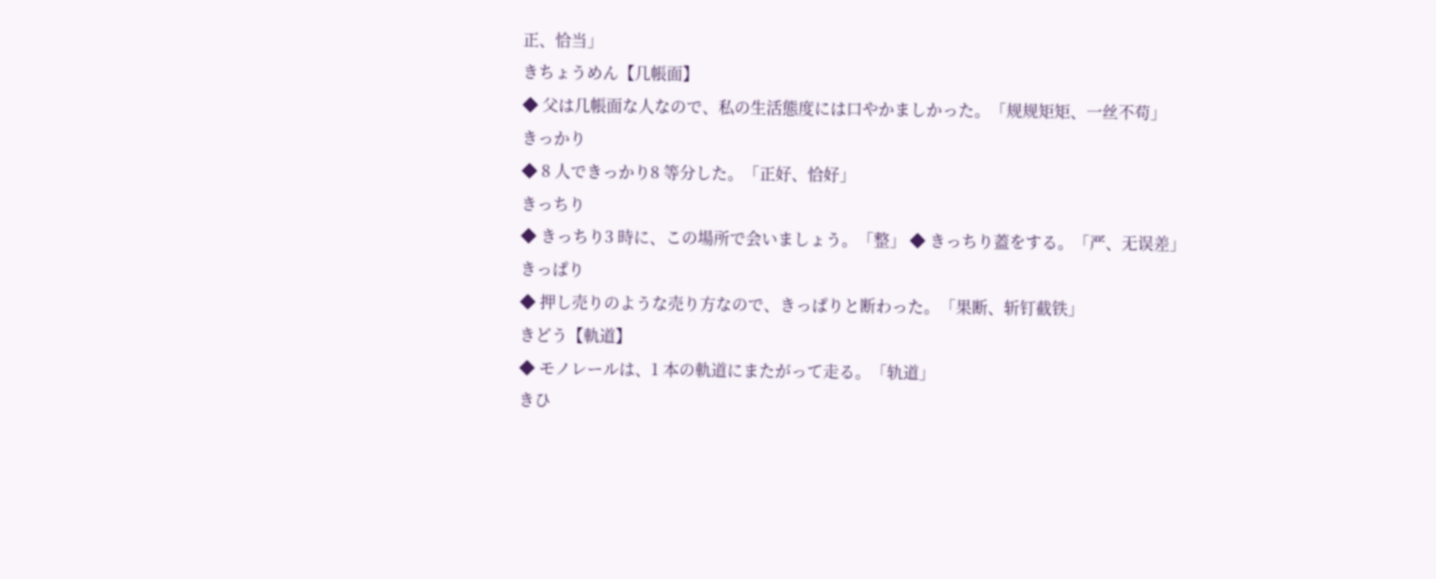正、恰当」
きちょうめん【几帳面】
◆ 父は几帳面な人なので、私の生活態度には口やかましかった。「规规矩矩、一丝不苟」
きっかり
◆ 8 人できっかり8 等分した。「正好、恰好」
きっちり
◆ きっちり3 時に、この場所で会いましょう。「整」 ◆ きっちり蓋をする。「严、无误差」
きっぱり
◆ 押し売りのような売り方なので、きっぱりと断わった。「果断、斩钉截铁」
きどう【軌道】
◆ モノレールは、1 本の軌道にまたがって走る。「轨道」
きひ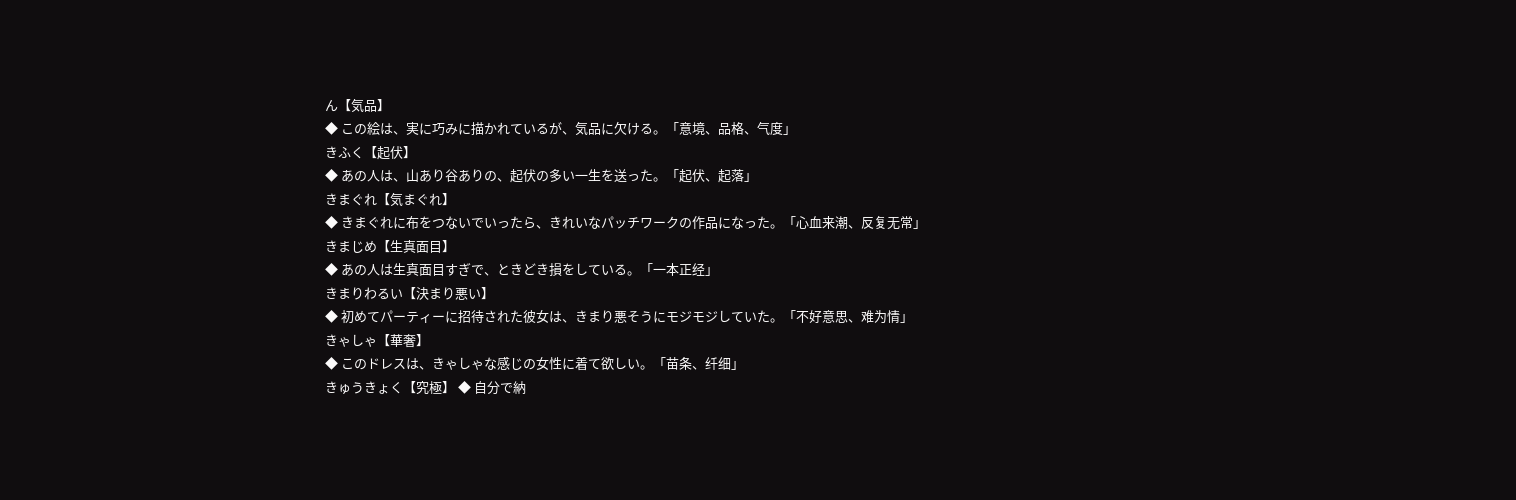ん【気品】
◆ この絵は、実に巧みに描かれているが、気品に欠ける。「意境、品格、气度」
きふく【起伏】
◆ あの人は、山あり谷ありの、起伏の多い一生を送った。「起伏、起落」
きまぐれ【気まぐれ】
◆ きまぐれに布をつないでいったら、きれいなパッチワークの作品になった。「心血来潮、反复无常」
きまじめ【生真面目】
◆ あの人は生真面目すぎで、ときどき損をしている。「一本正经」
きまりわるい【決まり悪い】
◆ 初めてパーティーに招待された彼女は、きまり悪そうにモジモジしていた。「不好意思、难为情」
きゃしゃ【華奢】
◆ このドレスは、きゃしゃな感じの女性に着て欲しい。「苗条、纤细」
きゅうきょく【究極】 ◆ 自分で納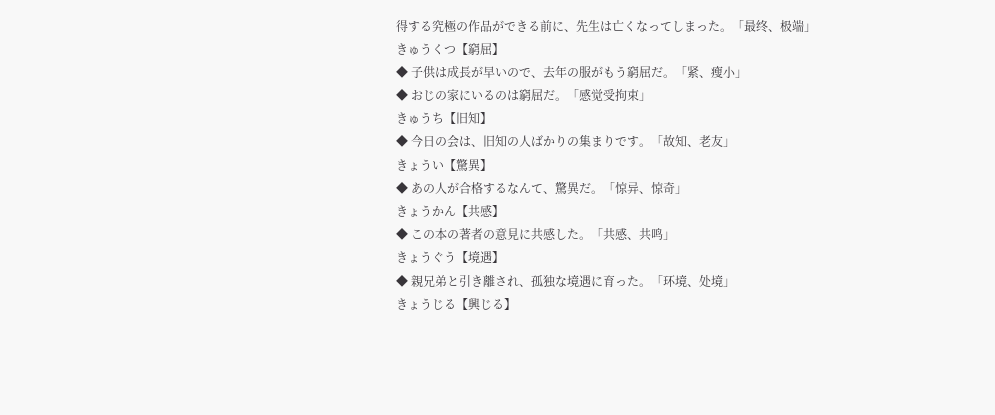得する究極の作品ができる前に、先生は亡くなってしまった。「最终、极端」
きゅうくつ【窮屈】
◆ 子供は成長が早いので、去年の服がもう窮屈だ。「紧、瘦小」
◆ おじの家にいるのは窮屈だ。「感觉受拘束」
きゅうち【旧知】
◆ 今日の会は、旧知の人ばかりの集まりです。「故知、老友」
きょうい【驚異】
◆ あの人が合格するなんて、驚異だ。「惊异、惊奇」
きょうかん【共感】
◆ この本の著者の意見に共感した。「共感、共鸣」
きょうぐう【境遇】
◆ 親兄弟と引き離され、孤独な境遇に育った。「环境、处境」
きょうじる【興じる】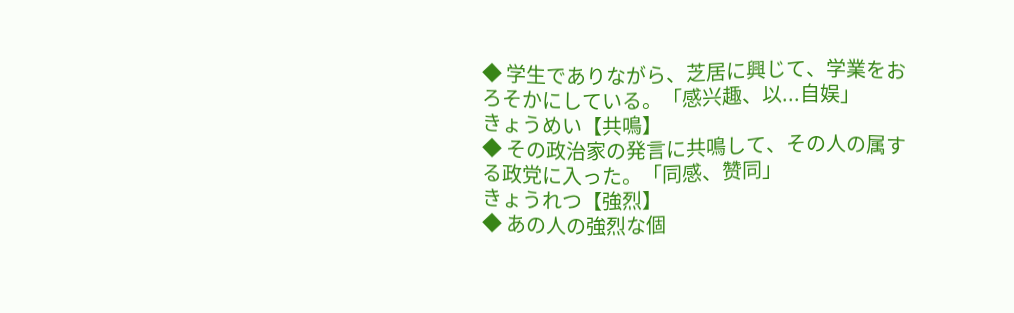◆ 学生でありながら、芝居に興じて、学業をおろそかにしている。「感兴趣、以...自娱」
きょうめい【共鳴】
◆ その政治家の発言に共鳴して、その人の属する政党に入った。「同感、赞同」
きょうれつ【強烈】
◆ あの人の強烈な個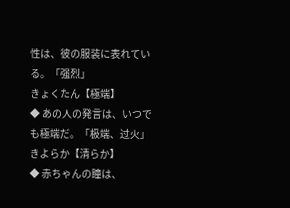性は、彼の服装に表れている。「强烈」
きょくたん【極端】
◆ あの人の発言は、いつでも極端だ。「极端、过火」
きよらか【清らか】
◆ 赤ちゃんの瞳は、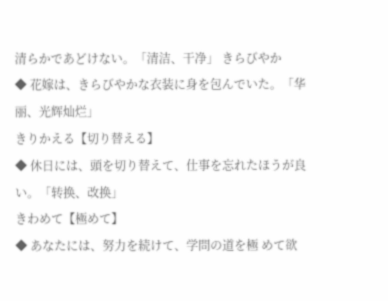清らかであどけない。「清洁、干净」 きらびやか
◆ 花嫁は、きらびやかな衣装に身を包んでいた。「华丽、光辉灿烂」
きりかえる【切り替える】
◆ 休日には、頭を切り替えて、仕事を忘れたほうが良い。「转换、改换」
きわめて【極めて】
◆ あなたには、努力を続けて、学問の道を極 めて欲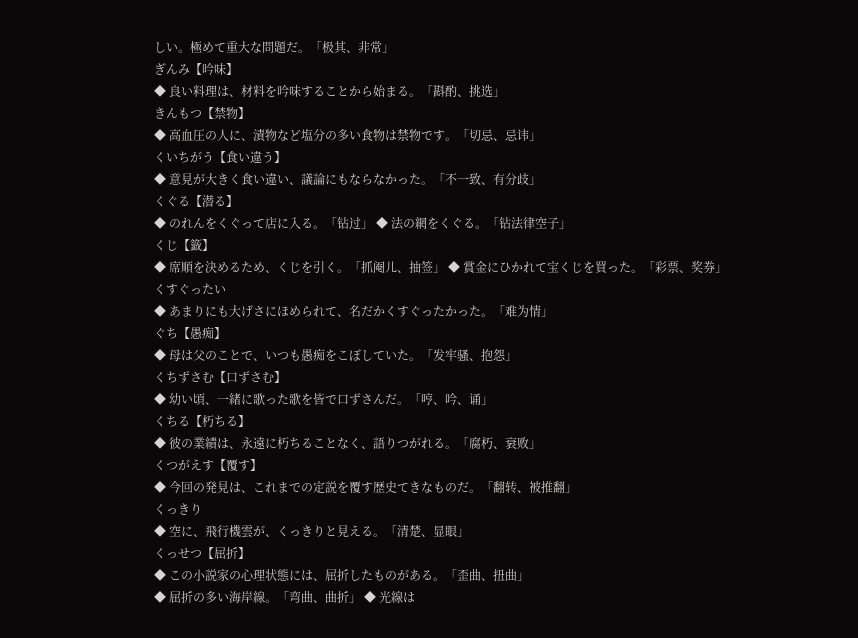しい。極めて重大な問題だ。「极其、非常」
ぎんみ【吟味】
◆ 良い料理は、材料を吟味することから始まる。「斟酌、挑选」
きんもつ【禁物】
◆ 高血圧の人に、漬物など塩分の多い食物は禁物です。「切忌、忌讳」
くいちがう【食い違う】
◆ 意見が大きく食い違い、議論にもならなかった。「不一致、有分歧」
くぐる【潜る】
◆ のれんをくぐって店に入る。「钻过」 ◆ 法の網をくぐる。「钻法律空子」
くじ【籤】
◆ 席順を決めるため、くじを引く。「抓阉儿、抽签」 ◆ 賞金にひかれて宝くじを買った。「彩票、奖券」
くすぐったい
◆ あまりにも大げさにほめられて、名だかくすぐったかった。「难为情」
ぐち【愚痴】
◆ 母は父のことで、いつも愚痴をこぼしていた。「发牢骚、抱怨」
くちずさむ【口ずさむ】
◆ 幼い頃、一緒に歌った歌を皆で口ずさんだ。「哼、吟、诵」
くちる【朽ちる】
◆ 彼の業績は、永遠に朽ちることなく、語りつがれる。「腐朽、衰败」
くつがえす【覆す】
◆ 今回の発見は、これまでの定説を覆す歴史てきなものだ。「翻转、被推翻」
くっきり
◆ 空に、飛行機雲が、くっきりと見える。「清楚、显眼」
くっせつ【屈折】
◆ この小説家の心理状態には、屈折したものがある。「歪曲、扭曲」
◆ 屈折の多い海岸線。「弯曲、曲折」 ◆ 光線は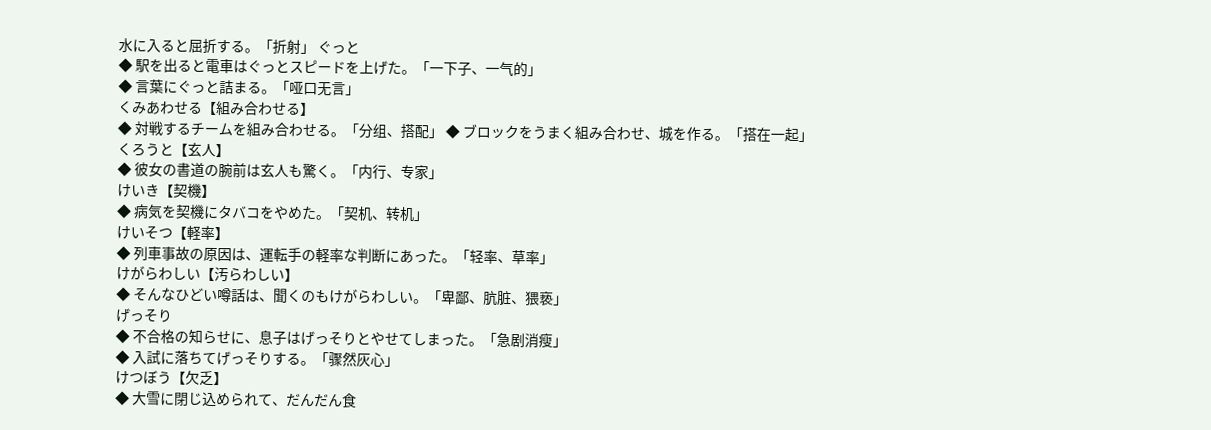水に入ると屈折する。「折射」 ぐっと
◆ 駅を出ると電車はぐっとスピードを上げた。「一下子、一气的」
◆ 言葉にぐっと詰まる。「哑口无言」
くみあわせる【組み合わせる】
◆ 対戦するチームを組み合わせる。「分组、搭配」 ◆ ブロックをうまく組み合わせ、城を作る。「搭在一起」
くろうと【玄人】
◆ 彼女の書道の腕前は玄人も驚く。「内行、专家」
けいき【契機】
◆ 病気を契機にタバコをやめた。「契机、转机」
けいそつ【軽率】
◆ 列車事故の原因は、運転手の軽率な判断にあった。「轻率、草率」
けがらわしい【汚らわしい】
◆ そんなひどい噂話は、聞くのもけがらわしい。「卑鄙、肮脏、猥亵」
げっそり
◆ 不合格の知らせに、息子はげっそりとやせてしまった。「急剧消瘦」
◆ 入試に落ちてげっそりする。「骤然灰心」
けつぼう【欠乏】
◆ 大雪に閉じ込められて、だんだん食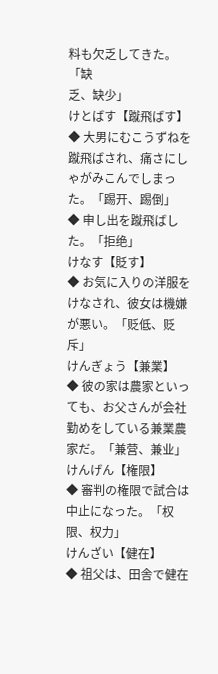料も欠乏してきた。「缺
乏、缺少」
けとばす【蹴飛ばす】
◆ 大男にむこうずねを蹴飛ばされ、痛さにしゃがみこんでしまった。「踢开、踢倒」
◆ 申し出を蹴飛ばした。「拒绝」
けなす【貶す】
◆ お気に入りの洋服をけなされ、彼女は機嫌が悪い。「贬低、贬斥」
けんぎょう【兼業】
◆ 彼の家は農家といっても、お父さんが会社勤めをしている兼業農家だ。「兼营、兼业」
けんげん【権限】
◆ 審判の権限で試合は中止になった。「权限、权力」
けんざい【健在】
◆ 祖父は、田舎で健在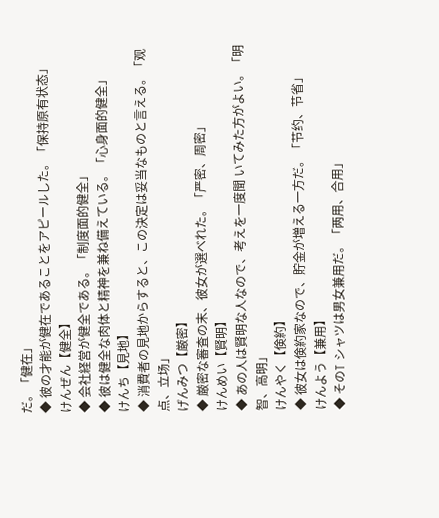だ。「健在」
◆ 彼の才能が健在であることをアピールした。「保持原有状态」
けんぜん【健全】
◆ 会社経営が健全である。「制度面的健全」
◆ 彼は健全な肉体と精神を兼ね備えている。「心身面的健全」
けんち【見地】
◆ 消費者の見地からすると、この決定は妥当なものと言える。「观点、立场」
げんみつ【厳密】
◆ 厳密な審査の末、彼女が選べれた。「严密、周密」
けんめい【賢明】
◆ あの人は賢明な人なので、考えを一度聞 いてみた方がよい。「明智、高明」
けんやく【倹約】
◆ 彼女は倹約家なので、貯金が増える一方だ。「节约、节省」
けんよう【兼用】
◆ そのT シャツは男女兼用だ。「两用、合用」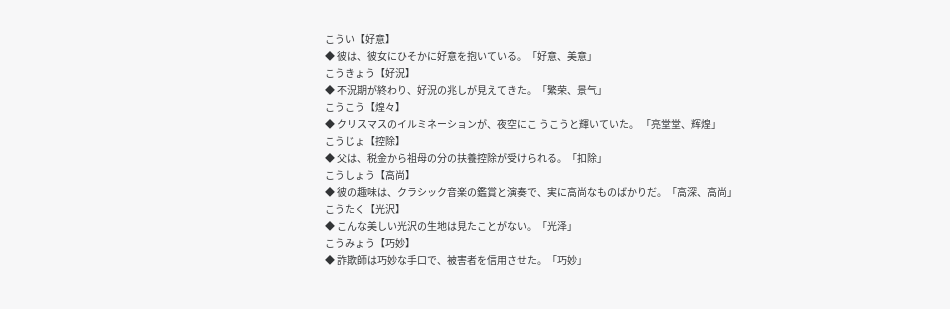こうい【好意】
◆ 彼は、彼女にひそかに好意を抱いている。「好意、美意」
こうきょう【好況】
◆ 不況期が終わり、好況の兆しが見えてきた。「繁荣、景气」
こうこう【煌々】
◆ クリスマスのイルミネーションが、夜空にこ うこうと輝いていた。 「亮堂堂、辉煌」
こうじょ【控除】
◆ 父は、税金から祖母の分の扶養控除が受けられる。「扣除」
こうしょう【高尚】
◆ 彼の趣味は、クラシック音楽の鑑賞と演奏で、実に高尚なものばかりだ。「高深、高尚」
こうたく【光沢】
◆ こんな美しい光沢の生地は見たことがない。「光泽」
こうみょう【巧妙】
◆ 詐欺師は巧妙な手口で、被害者を信用させた。「巧妙」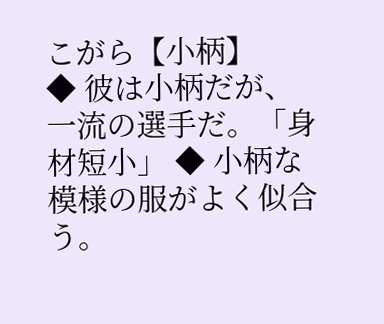こがら【小柄】
◆ 彼は小柄だが、一流の選手だ。「身材短小」 ◆ 小柄な模様の服がよく似合う。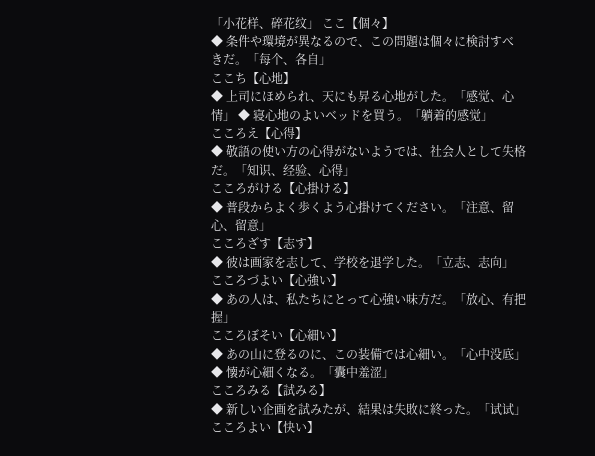「小花样、碎花纹」 ここ【個々】
◆ 条件や環境が異なるので、この問題は個々に検討すべ きだ。「每个、各自」
ここち【心地】
◆ 上司にほめられ、天にも昇る心地がした。「感觉、心情」 ◆ 寝心地のよいベッドを買う。「躺着的感觉」
こころえ【心得】
◆ 敬語の使い方の心得がないようでは、社会人として失格だ。「知识、经验、心得」
こころがける【心掛ける】
◆ 普段からよく歩くよう心掛けてください。「注意、留心、留意」
こころざす【志す】
◆ 彼は画家を志して、学校を退学した。「立志、志向」
こころづよい【心強い】
◆ あの人は、私たちにとって心強い味方だ。「放心、有把握」
こころぼそい【心細い】
◆ あの山に登るのに、この装備では心細い。「心中没底」 ◆ 懐が心細くなる。「囊中羞涩」
こころみる【試みる】
◆ 新しい企画を試みたが、結果は失敗に終った。「试试」
こころよい【快い】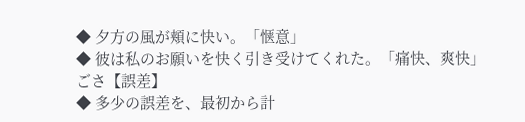◆ 夕方の風が頬に快い。「惬意」
◆ 彼は私のお願いを快く引き受けてくれた。「痛快、爽快」
ごさ【誤差】
◆ 多少の誤差を、最初から計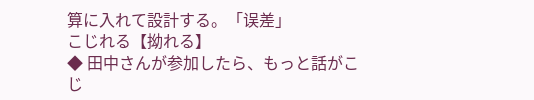算に入れて設計する。「误差」
こじれる【拗れる】
◆ 田中さんが参加したら、もっと話がこじ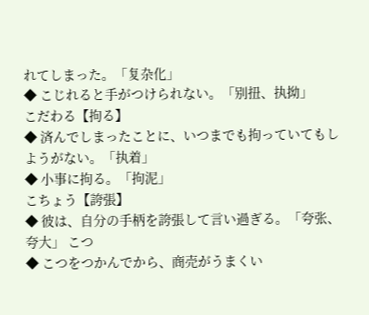れてしまった。「复杂化」
◆ こじれると手がつけられない。「别扭、执拗」
こだわる【拘る】
◆ 済んでしまったことに、いつまでも拘っていてもしようがない。「执着」
◆ 小事に拘る。「拘泥」
こちょう【誇張】
◆ 彼は、自分の手柄を誇張して言い過ぎる。「夸张、夸大」 こつ
◆ こつをつかんでから、商売がうまくい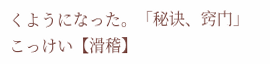くようになった。「秘诀、窍门」
こっけい【滑稽】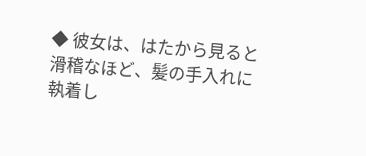◆ 彼女は、はたから見ると滑稽なほど、髪の手入れに執着し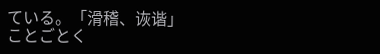ている。「滑稽、诙谐」
ことごとく